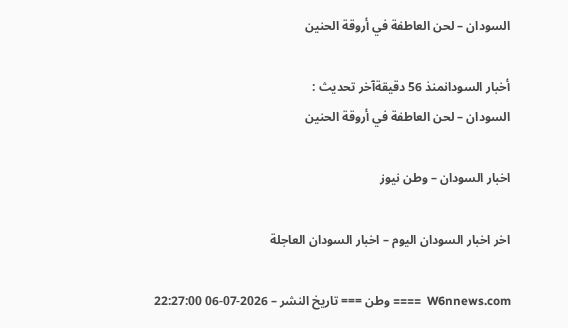السودان – لحن العاطفة في أروقة الحنين

أخبار السودانمنذ 56 دقيقةآخر تحديث :
السودان – لحن العاطفة في أروقة الحنين

اخبار السودان – وطن نيوز

اخر اخبار السودان اليوم – اخبار السودان العاجلة

W6nnews.com  ==== وطن === تاريخ النشر – 2026-07-06 22:27:00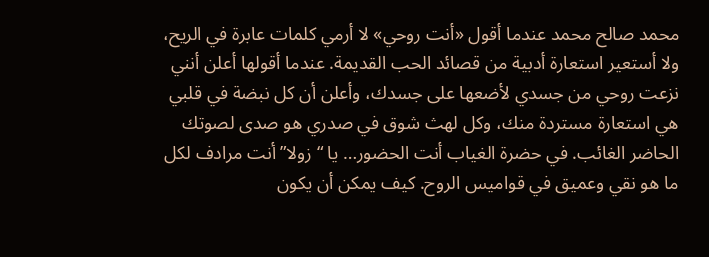محمد صالح محمد عندما أقول «أنت روحي» لا أرمي كلمات عابرة في الريح، ولا أستعير استعارة أدبية من قصائد الحب القديمة. عندما أقولها أعلن أنني نزعت روحي من جسدي لأضعها على جسدك، وأعلن أن كل نبضة في قلبي هي استعارة مستردة منك، وكل لهث شوق في صدري هو صدى لصوتك الحاضر الغائب. في حضرة الغياب أنت الحضور… يا “زولا” أنت مرادف لكل ما هو نقي وعميق في قواميس الروح. كيف يمكن أن يكون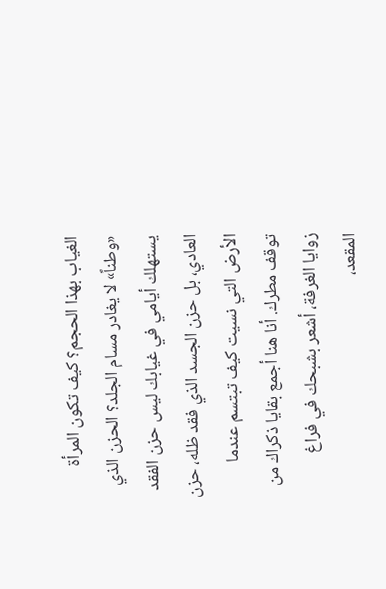الغياب بهذا الحجم؟ كيف تكون المرأة «وطناً» لا يغادر مسام الجلد؟ الحزن الذي يستهلك أيامي في غيابك ليس حزن الفقد العادي، بل حزن الجسد الذي فقد ظله، حزن الأرض التي نسيت كيف تبتسم عندما توقف مطرك. أنا هنا أجمع بقايا ذكراك من زوايا الغرفة، أشعر بشبحك في فراغ المقعد،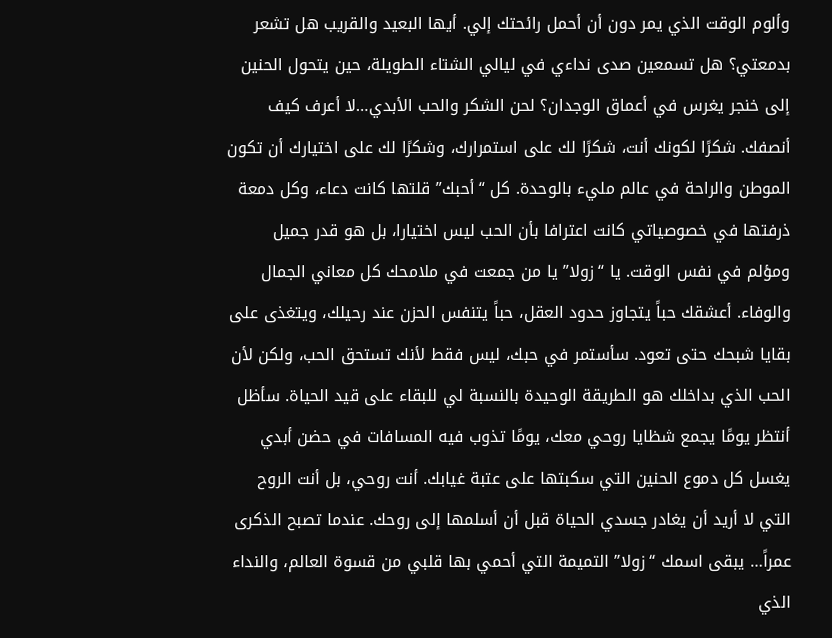وألوم الوقت الذي يمر دون أن أحمل رائحتك إلي. أيها البعيد والقريب هل تشعر بدمعتي؟ هل تسمعين صدى نداءي في ليالي الشتاء الطويلة، حين يتحول الحنين إلى خنجر يغرس في أعماق الوجدان؟ لحن الشكر والحب الأبدي…لا أعرف كيف أنصفك. شكرًا لكونك أنت، شكرًا لك على استمرارك، وشكرًا لك على اختيارك أن تكون الموطن والراحة في عالم مليء بالوحدة. كل “أحبك” قلتها كانت دعاء، وكل دمعة ذرفتها في خصوصياتي كانت اعترافا بأن الحب ليس اختيارا، بل هو قدر جميل ومؤلم في نفس الوقت. يا “زولا” يا من جمعت في ملامحك كل معاني الجمال والوفاء. أعشقك حباً يتجاوز حدود العقل، حباً يتنفس الحزن عند رحيلك، ويتغذى على بقايا شبحك حتى تعود. سأستمر في حبك، ليس فقط لأنك تستحق الحب، ولكن لأن الحب الذي بداخلك هو الطريقة الوحيدة بالنسبة لي للبقاء على قيد الحياة. سأظل أنتظر يومًا يجمع شظايا روحي معك، يومًا تذوب فيه المسافات في حضن أبدي يغسل كل دموع الحنين التي سكبتها على عتبة غيابك. أنت روحي، بل أنت الروح التي لا أريد أن يغادر جسدي الحياة قبل أن أسلمها إلى روحك. عندما تصبح الذكرى عمراً… يبقى اسمك “زولا” التميمة التي أحمي بها قلبي من قسوة العالم، والنداء الذي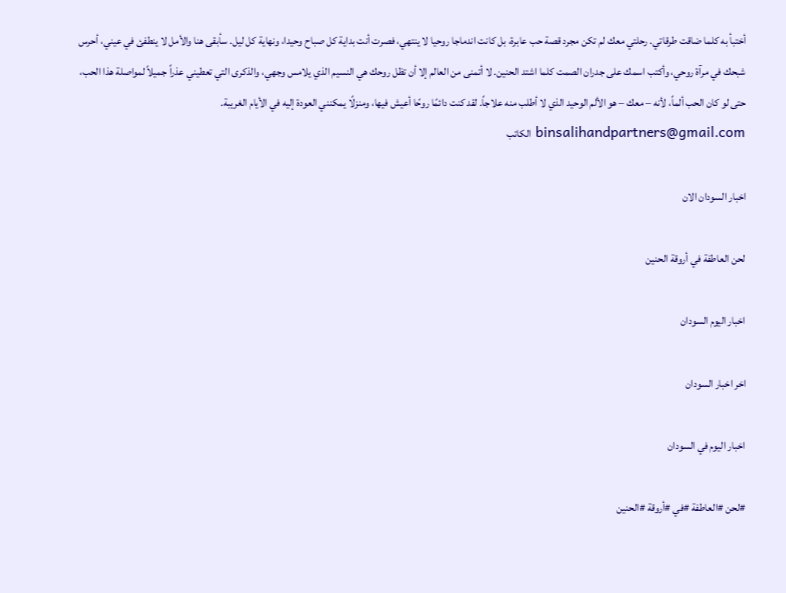أختبأ به كلما ضاقت طرقاتي. رحلتي معك لم تكن مجرد قصة حب عابرة، بل كانت اندماجا روحيا لا ينتهي، فصرت أنت بداية كل صباح وحيدا، ونهاية كل ليل. سأبقى هنا والأمل لا ينطفئ في عيني، أحرس شبحك في مرآة روحي، وأكتب اسمك على جدران الصمت كلما اشتد الحنين. لا أتمنى من العالم إلا أن تظل روحك هي النسيم الذي يلامس وجهي، والذكرى التي تعطيني عذراً جميلاً لمواصلة هذا الحب، حتى لو كان الحب ألماً، لأنه – معك – هو الألم الوحيد الذي لا أطلب منه علاجاً. لقد كنت دائمًا روحًا أعيش فيها، ومنزلًا يمكنني العودة إليه في الأيام الغريبة. binsalihandpartners@gmail.com الكاتب

اخبار السودان الان

لحن العاطفة في أروقة الحنين

اخبار اليوم السودان

اخر اخبار السودان

اخبار اليوم في السودان

#لحن #العاطفة #في #أروقة #الحنين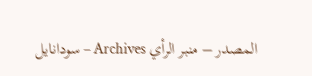المصدر – منبر الرأي Archives – سودانايل